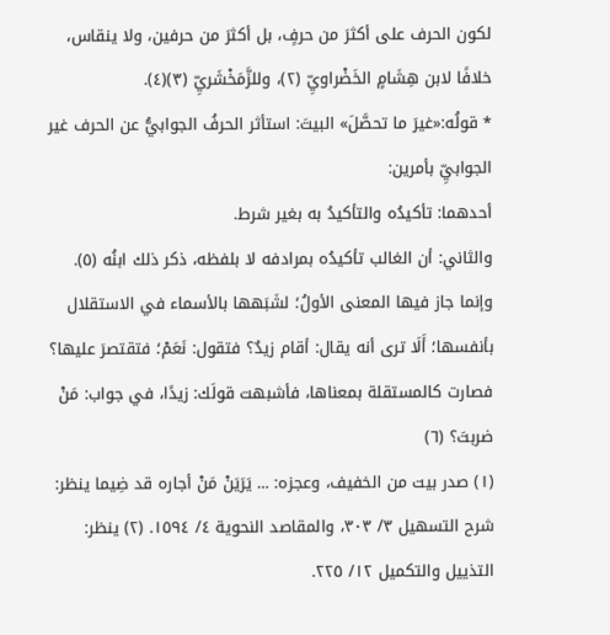لكون الحرف على أكثرَ من حرفٍ، بل أكثرَ من حرفين، ولا ينقاس، خلافًا لابن هِشَامٍ الخَضْراويِّ (٢)، وللزَّمَخْشَريِّ (٣)(٤).
* قولُه:«غيرَ ما تحصَّلَ» البيتَ: استأثر الحرفُ الجوابيُّ عن الحرف غير الجوابيِّ بأمرين:
أحدهما: تأكيدُه والتأكيدُ به بغير شرط.
والثاني: أن الغالب تأكيدُه بمرادفه لا بلفظه، ذكر ذلك ابنُه (٥).
وإنما جاز فيها المعنى الأولُ؛ لشَبَهها بالأسماء في الاستقلال بأنفسها؛ أَلَا ترى أنه يقال: أقام زيدٌ؟ فتقول: نَعَمْ؛ فتقتصرَ عليها؟ فصارت كالمستقلة بمعناها، فأشبهت قولَك: زيدًا، في جواب: مَنْ ضربتَ؟ (٦)
(١) صدر بيت من الخفيف، وعجزه: ... يَرَيَنْ مَنْ أجاره قد ضِيما ينظر: شرح التسهيل ٣/ ٣٠٣، والمقاصد النحوية ٤/ ١٥٩٤. (٢) ينظر: التذييل والتكميل ١٢/ ٢٢٥.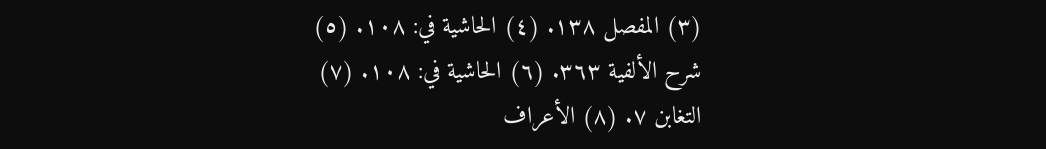(٣) المفصل ١٣٨. (٤) الحاشية في: ١٠٨. (٥) شرح الألفية ٣٦٣. (٦) الحاشية في: ١٠٨. (٧) التغابن ٧. (٨) الأعراف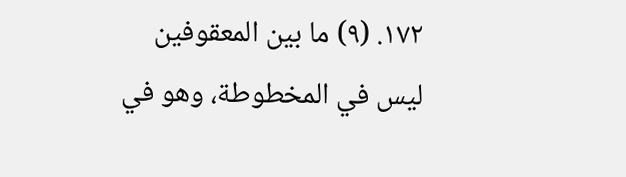١٧٢. (٩) ما بين المعقوفين ليس في المخطوطة، وهو في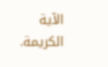الآية الكريمة.